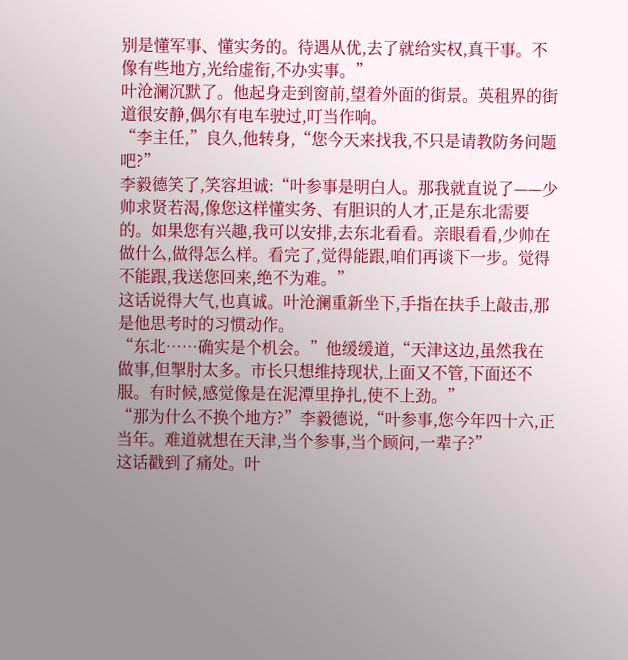别是懂军事、懂实务的。待遇从优,去了就给实权,真干事。不像有些地方,光给虚衔,不办实事。”
叶沧澜沉默了。他起身走到窗前,望着外面的街景。英租界的街道很安静,偶尔有电车驶过,叮当作响。
“李主任,”良久,他转身,“您今天来找我,不只是请教防务问题吧?”
李毅德笑了,笑容坦诚:“叶参事是明白人。那我就直说了——少帅求贤若渴,像您这样懂实务、有胆识的人才,正是东北需要的。如果您有兴趣,我可以安排,去东北看看。亲眼看看,少帅在做什么,做得怎么样。看完了,觉得能跟,咱们再谈下一步。觉得不能跟,我送您回来,绝不为难。”
这话说得大气,也真诚。叶沧澜重新坐下,手指在扶手上敲击,那是他思考时的习惯动作。
“东北……确实是个机会。”他缓缓道,“天津这边,虽然我在做事,但掣肘太多。市长只想维持现状,上面又不管,下面还不服。有时候,感觉像是在泥潭里挣扎,使不上劲。”
“那为什么不换个地方?”李毅德说,“叶参事,您今年四十六,正当年。难道就想在天津,当个参事,当个顾问,一辈子?”
这话戳到了痛处。叶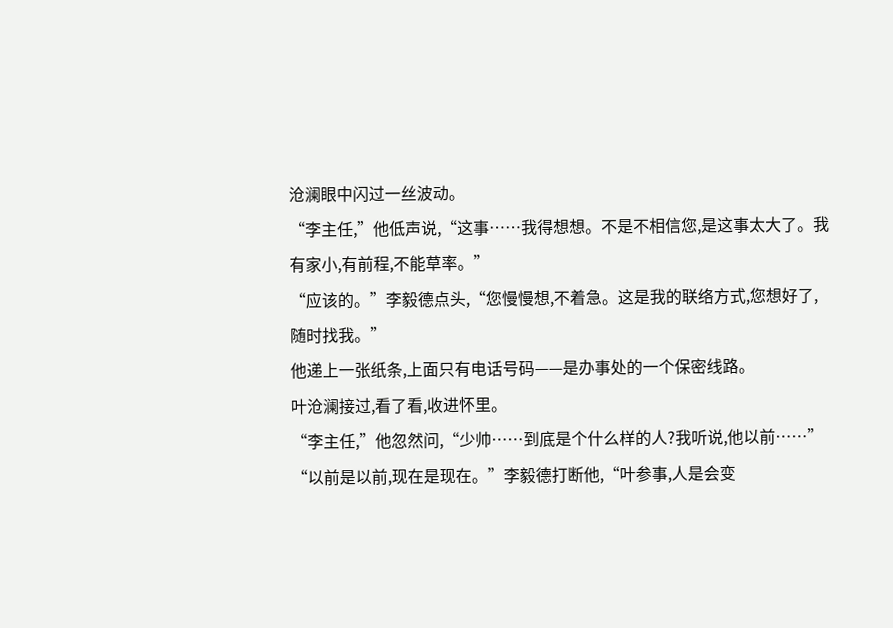沧澜眼中闪过一丝波动。
“李主任,”他低声说,“这事……我得想想。不是不相信您,是这事太大了。我有家小,有前程,不能草率。”
“应该的。”李毅德点头,“您慢慢想,不着急。这是我的联络方式,您想好了,随时找我。”
他递上一张纸条,上面只有电话号码——是办事处的一个保密线路。
叶沧澜接过,看了看,收进怀里。
“李主任,”他忽然问,“少帅……到底是个什么样的人?我听说,他以前……”
“以前是以前,现在是现在。”李毅德打断他,“叶参事,人是会变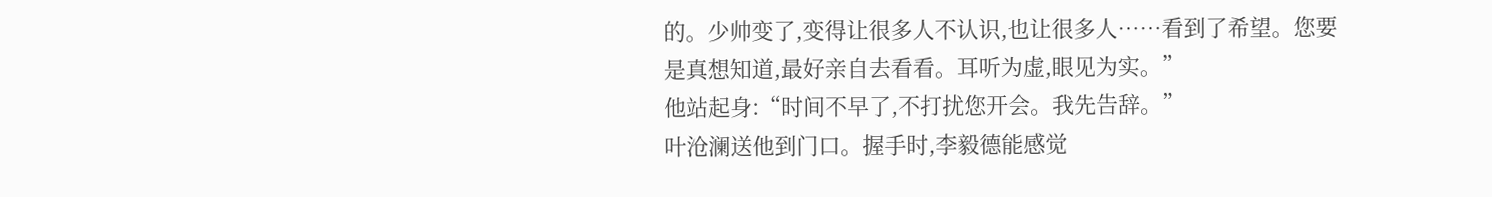的。少帅变了,变得让很多人不认识,也让很多人……看到了希望。您要是真想知道,最好亲自去看看。耳听为虚,眼见为实。”
他站起身:“时间不早了,不打扰您开会。我先告辞。”
叶沧澜送他到门口。握手时,李毅德能感觉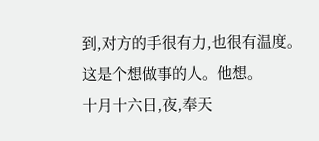到,对方的手很有力,也很有温度。
这是个想做事的人。他想。
十月十六日,夜,奉天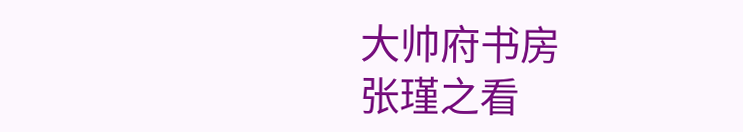大帅府书房
张瑾之看